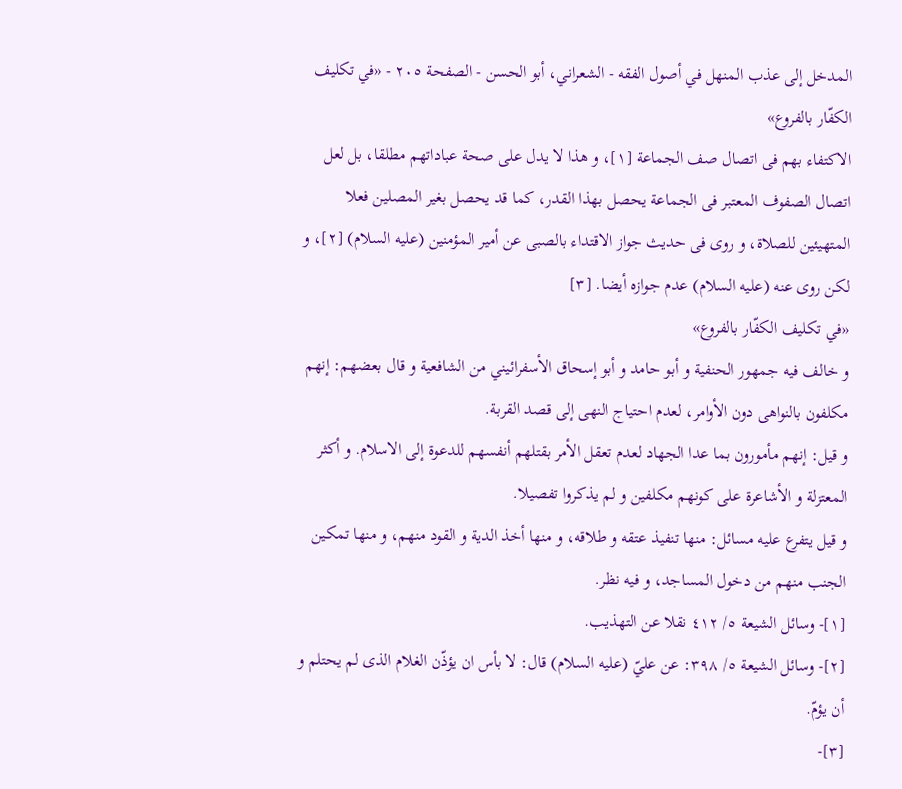المدخل إلى عذب المنهل في أصول الفقه - الشعراني، أبو الحسن - الصفحة ٢٠٥ - «في تكليف الكفّار بالفروع»
الاكتفاء بهم فى اتصال صف الجماعة [١]، و هذا لا يدل على صحة عباداتهم مطلقا، بل لعل اتصال الصفوف المعتبر فى الجماعة يحصل بهذا القدر، كما قد يحصل بغير المصلين فعلا المتهيئين للصلاة، و روى فى حديث جواز الاقتداء بالصبى عن أمير المؤمنين (عليه السلام) [٢]، و لكن روى عنه (عليه السلام) عدم جوازه أيضا. [٣]
«في تكليف الكفّار بالفروع»
و خالف فيه جمهور الحنفية و أبو حامد و أبو إسحاق الأسفرائيني من الشافعية و قال بعضهم: إنهم مكلفون بالنواهى دون الأوامر، لعدم احتياج النهى إلى قصد القربة.
و قيل: إنهم مأمورون بما عدا الجهاد لعدم تعقل الأمر بقتلهم أنفسهم للدعوة إلى الاسلام. و أكثر المعتزلة و الأشاعرة على كونهم مكلفين و لم يذكروا تفصيلا.
و قيل يتفرع عليه مسائل: منها تنفيذ عتقه و طلاقه، و منها أخذ الدية و القود منهم، و منها تمكين الجنب منهم من دخول المساجد، و فيه نظر.
[١]- وسائل الشيعة ٥/ ٤١٢ نقلا عن التهذيب.
[٢]- وسائل الشيعة ٥/ ٣٩٨: عن عليّ (عليه السلام) قال: لا بأس ان يؤذّن الغلام الذى لم يحتلم و أن يؤمّ.
[٣]-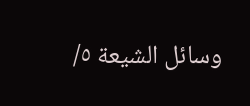وسائل الشيعة ٥/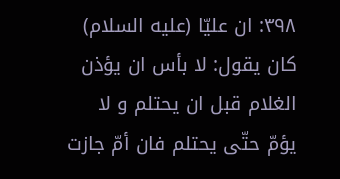٣٩٨: ان عليّا (عليه السلام) كان يقول: لا بأس ان يؤذن الغلام قبل ان يحتلم و لا يؤمّ حتّى يحتلم فان أمّ جازت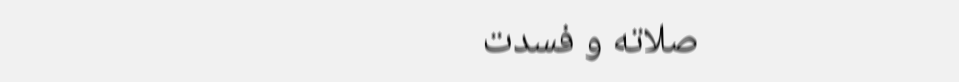صلاته و فسدت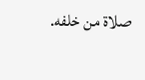صلاة من خلفه.